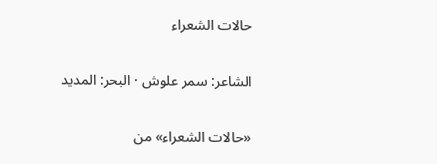حالات الشعراء

الشاعر: سمر علوش · البحر: المديد

«حالات الشعراء» من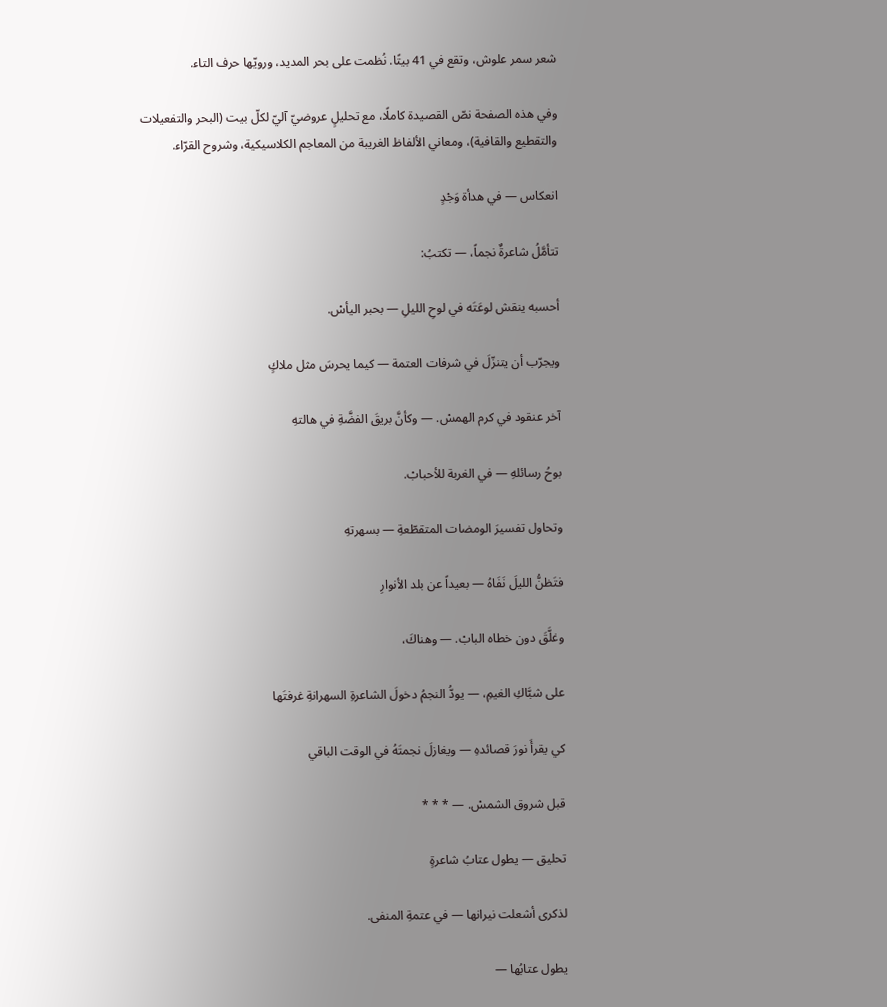شعر سمر علوش، وتقع في 41 بيتًا. نُظمت على بحر المديد، ورويّها حرف التاء.

وفي هذه الصفحة نصّ القصيدة كاملًا، مع تحليلٍ عروضيّ آليّ لكلّ بيت (البحر والتفعيلات والتقطيع والقافية)، ومعاني الألفاظ الغريبة من المعاجم الكلاسيكية، وشروح القرّاء.

انعكاس — في هدأة وَجْدٍ

تتأمَّلُ شاعرةٌ نجماً، — تكتبُ:

أحسبه ينقش لوعَتَه في لوحِ الليلِ — بحبر اليأسْ.

ويجرّب أن يتنزّلَ في شرفات العتمة — كيما يحرسَ مثل ملاكٍ

آخر عنقود في كرم الهمسْ. — وكأنَّ بريقَ الفضَّةِ في هالتهِ

بوحُ رسائلهِ — في الغربة للأحبابْ.

وتحاول تفسيرَ الومضات المتقطّعةِ — بسهرتهِ

فتَظنُّ الليلَ نَفَاهُ — بعيداً عن بلد الأنوارِ

وغلَّقَ دون خطاه البابْ. — وهناكَ،

على شبَّاكِ الغيمِ، — يودُّ النجمُ دخولَ الشاعرةِ السهرانةِ غرفتَها

كي يقرأَ نورَ قصائدهِ — ويغازلَ نجمتَهُ في الوقت الباقي

قبل شروق الشمسْ. — * * *

تحليق — يطول عتابُ شاعرةٍ

لذكرى أشعلت نيرانها — في عتمةِ المنفى.

يطول عتابُها —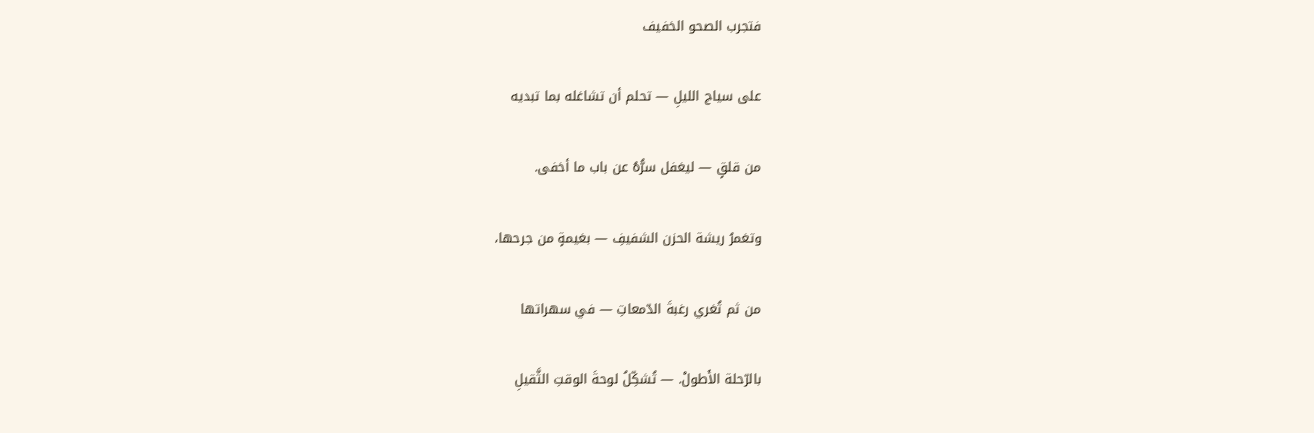فتجرب الصحو الخفيف

على سياج الليلِ — تحلم أن تشاغله بما تبديه

من قلقٍ — ليغفل سرُّهُ عن باب ما أخفى.

وتغمرُ ريشة الحزن الشفيفِ — بغيمةٍ من جرحها،

من ثم تُغري رغبةَ الدّمعاتِ — في سهراتها

بالرّحلة الأَطولْ. — تُشكِّلُ لوحةَ الوقتِ الثَّقيلِ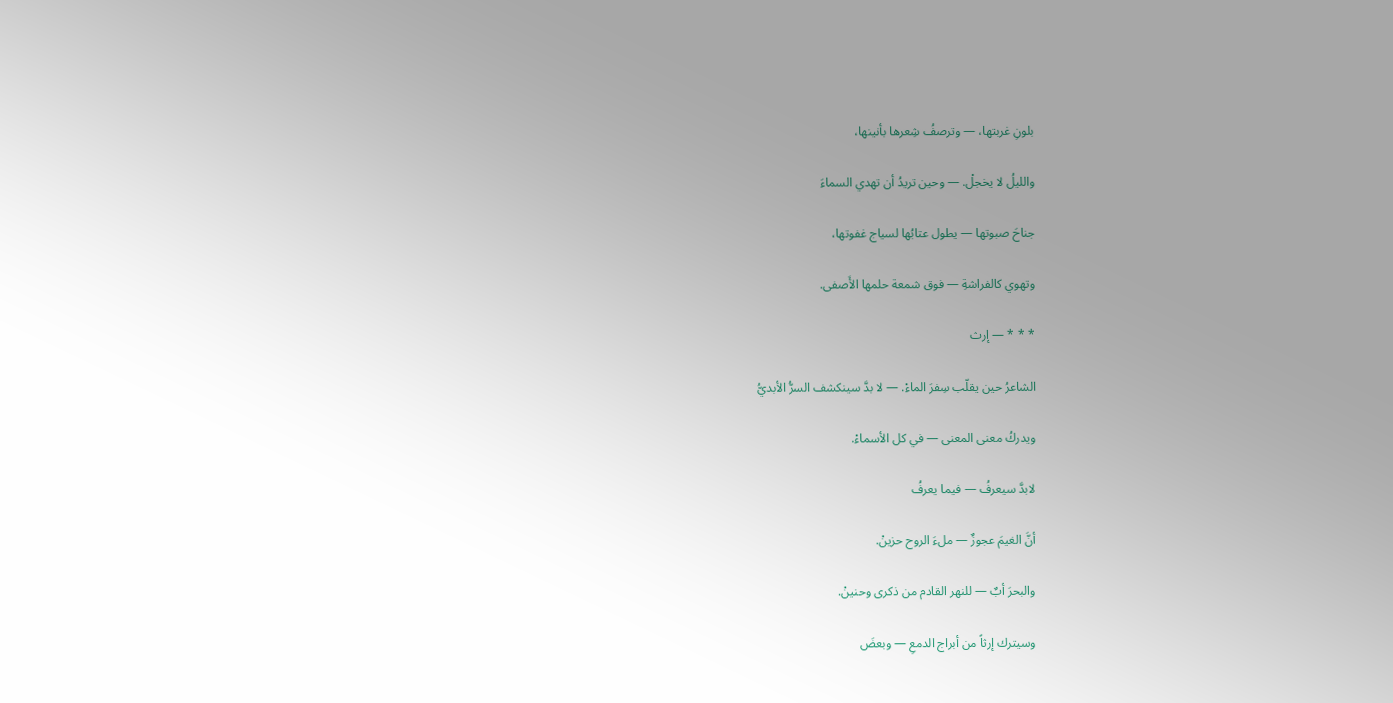بلونِ غربتها، — وترصفُ شِعرها بأنينها،

والليلُ لا يخجلْ. — وحين تريدُ أن تهدي السماءَ

جناحَ صبوتها — يطول عتابُها لسياج غفوتها،

وتهوي كالفراشةِ — فوق شمعة حلمها الأَصفى.

* * * — إرث

الشاعرُ حين يقلّب سِفرَ الماءْ. — لا بدَّ سينكشف السرُّ الأبديُّ

ويدركُ معنى المعنى — في كل الأسماءْ.

لابدَّ سيعرفُ — فيما يعرفُ

أنَّ الغيمَ عجوزٌ — ملءَ الروح حزينْ.

والبحرَ أبٌ — للنهر القادم من ذكرى وحنينْ.

وسيترك إرثاً من أبراج الدمعِ — وبعضَ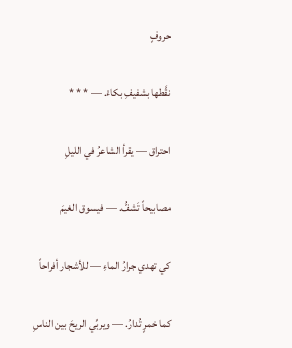حروفٍ

نقَّطها بشفيفِ بكاءْ. — * * *

احتراق — يقرأ الشاعرُ في الليلِ

مصابيحاً تَشفُّ. — فيسوق الغيمَ

كي تهدي جرارُ الماءِ — للأشجار أفراحاً

كما خمرٍ تُدارُ. — ويربِّي الريحَ بين الناسِ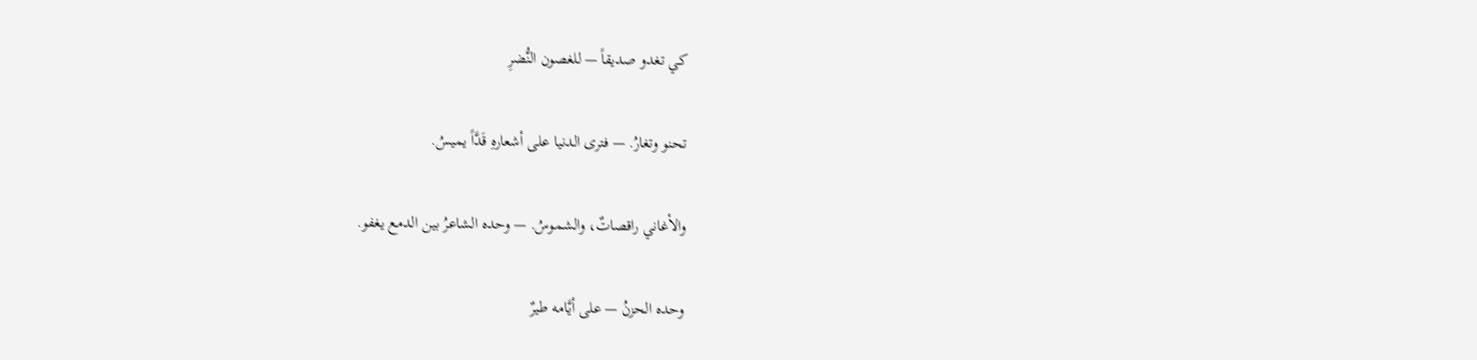كي تغدو صديقاً — للغصون النُّضرِ

تحنو وتغارُ. — فترى الدنيا على أشعارهِ قَدَّاً يميسُ.

والأغاني راقصاتٌ، والشموسُ. — وحده الشاعرُ بين الدمع يغفو.

وحده الحزنُ — على أيَّامه طيرٌ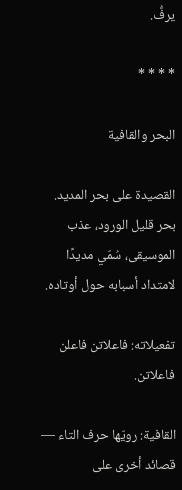يرفُّ.

* * * *

البحر والقافية

القصيدة على بحر المديد. بحر قليل الورود، عذب الموسيقى، سُمّي مديدًا لامتداد أسبابه حول أوتاده.

تفعيلاته: فاعلاتن فاعلن فاعلاتن.

القافية: رويّها حرف التاء — قصائد أخرى على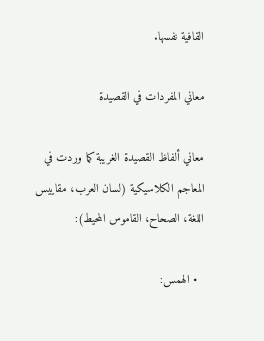القافية نفسها.

معاني المفردات في القصيدة

معاني ألفاظ القصيدة الغريبة كما وردت في المعاجم الكلاسيكية (لسان العرب، مقاييس اللغة، الصحاح، القاموس المحيط):

  • الهمس: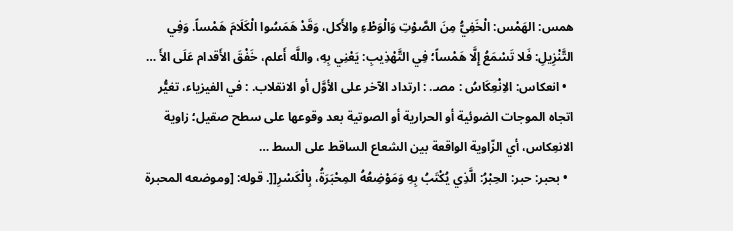همس: الهَمْس: الْخَفِيُّ مِنَ الصَّوْتِ وَالْوَطْءِ والأَكل، وَقَدْ هَمَسُوا الْكَلَامَ هَمْساً. وَفِي التَّنْزِيلِ: فَلا تَسْمَعُ إِلَّا هَمْساً؛ فِي التَّهْذِيبِ: يَعْنِي بِهِ، واللَّه أَعلم، خَفْقَ الأَقدام عَلَى الأَ …
  • انعكاس: الاِنْعِكَاسُ : مصـ. : ارتداد الآخر على الأوَّل أو الانقلاب. : في الفيزياء، تغيُّر اتجاه الموجات الضوئية أو الحرارية أو الصوتية بعد وقوعها على سطح صقيل؛ زاوية الانعِكاس، أي الزّاوية الواقعة بين الشعاع الساقط على السط …
  • بحبر: حبر: الحِبْرُ: الَّذِي يُكْتَبُ بِهِ وَمَوْضِعُهُ المِحْبَرَةُ، بِالْكَسْرِ[[. قوله: [وموضعه المحبرة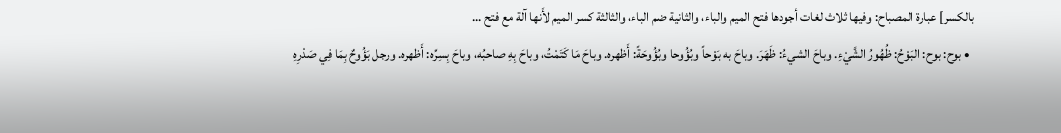بالكسر] عبارة المصباح: وفيها ثلاث لغات أجودها فتح الميم والباء، والثانية ضم الباء، والثالثة كسر الميم لأَنها آلة مع فتح …
  • بوح: بوح: البَوْحُ: ظُهُورُ الشَّيْءِ. وباحَ الشيءُ: ظَهَرَ. وباحَ به بَوْحاً وبُؤُوحا وبُؤُوحَةً: أَظهره. وباحَ مَا كَتَمْتُ، وباحَ بِهِ صاحبُه، وباحَ بِسِرِّه: أَظهره. ورجل بَؤُوحٌ بِمَا فِي صَدْرِهِ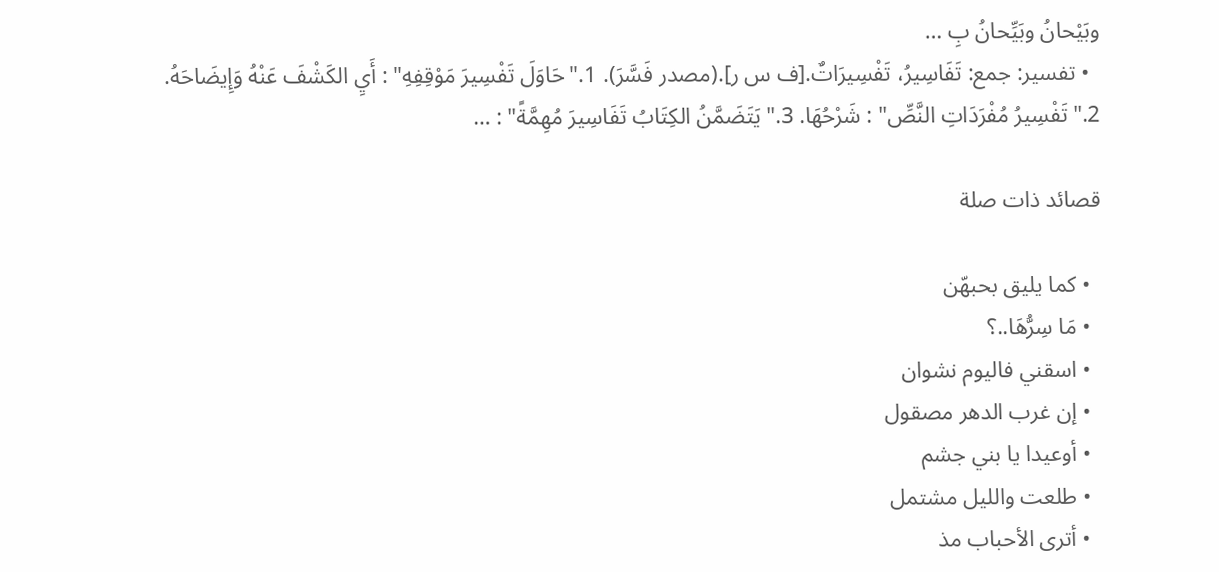وبَيْحانُ وبَيِّحانُ بِ …
  • تفسير: جمع: تَفَاسِيرُ، تَفْسِيرَاتٌ.[ف س ر].(مصدر فَسَّرَ). 1."حَاوَلَ تَفْسِيرَ مَوْقِفِهِ" : أَيِ الكَشْفَ عَنْهُ وَإِيضَاحَهُ. 2."تَفْسِيرُ مُفْرَدَاتِ النَّصِّ" : شَرْحُهَا. 3."يَتَضَمَّنُ الكِتَابُ تَفَاسِيرَ مُهِمَّةً" : …

قصائد ذات صلة

  • كما يليق بحبهّن
  • مَا سِرُّهَا..؟
  • اسقني فاليوم نشوان
  • إن غرب الدهر مصقول
  • أوعيدا يا بني جشم
  • طلعت والليل مشتمل
  • أترى الأحباب مذ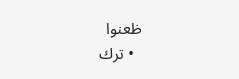ظعنوا
  • ترك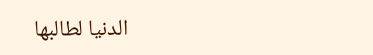الدنيا لطالبها